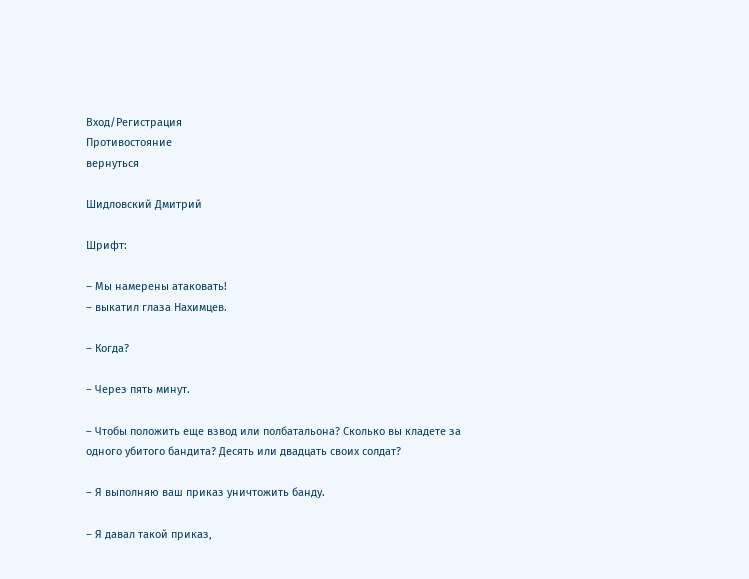Вход/Регистрация
Противостояние
вернуться

Шидловский Дмитрий

Шрифт:

– Мы намерены атаковать!
– выкатил глаза Нахимцев.

– Когда?

– Через пять минут.

– Чтобы положить еще взвод или полбатальона? Сколько вы кладете за одного убитого бандита? Десять или двадцать своих солдат?

– Я выполняю ваш приказ уничтожить банду.

– Я давал такой приказ,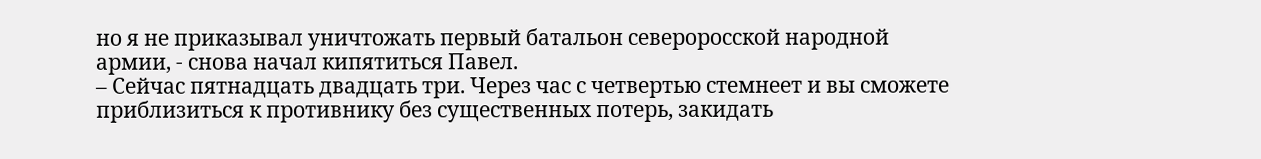но я не приказывал уничтожать первый батальон североросской народной армии, - снова начал кипятиться Павел.
– Сейчас пятнадцать двадцать три. Через час с четвертью стемнеет и вы сможете приблизиться к противнику без существенных потерь, закидать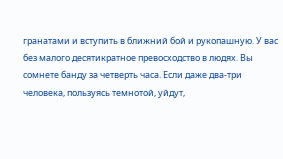гранатами и вступить в ближний бой и рукопашную. У вас без малого десятикратное превосходство в людях. Вы сомнете банду за четверть часа. Если даже два-три человека, пользуясь темнотой, уйдут,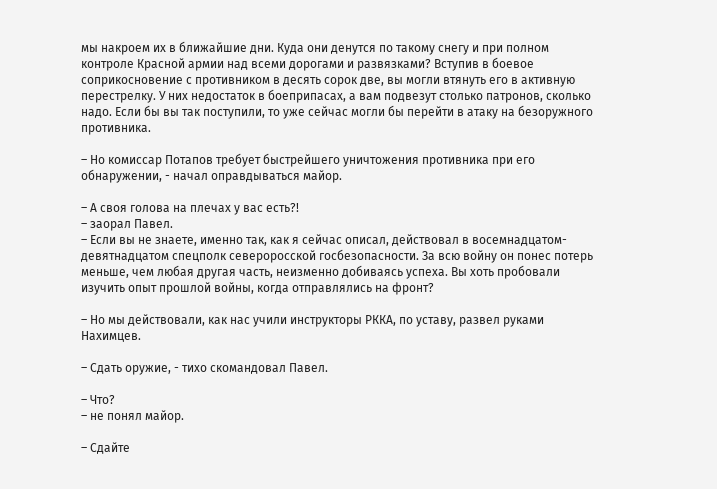мы накроем их в ближайшие дни. Куда они денутся по такому снегу и при полном контроле Красной армии над всеми дорогами и развязками? Вступив в боевое соприкосновение с противником в десять сорок две, вы могли втянуть его в активную перестрелку. У них недостаток в боеприпасах, а вам подвезут столько патронов, сколько надо. Если бы вы так поступили, то уже сейчас могли бы перейти в атаку на безоружного противника.

– Но комиссар Потапов требует быстрейшего уничтожения противника при его обнаружении, - начал оправдываться майор.

– А своя голова на плечах у вас есть?!
– заорал Павел.
– Если вы не знаете, именно так, как я сейчас описал, действовал в восемнадцатом-девятнадцатом спецполк североросской госбезопасности. За всю войну он понес потерь меньше, чем любая другая часть, неизменно добиваясь успеха. Вы хоть пробовали изучить опыт прошлой войны, когда отправлялись на фронт?

– Но мы действовали, как нас учили инструкторы РККА, по уставу, развел руками Нахимцев.

– Сдать оружие, - тихо скомандовал Павел.

– Что?
– не понял майор.

– Сдайте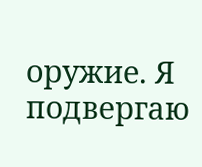оружие. Я подвергаю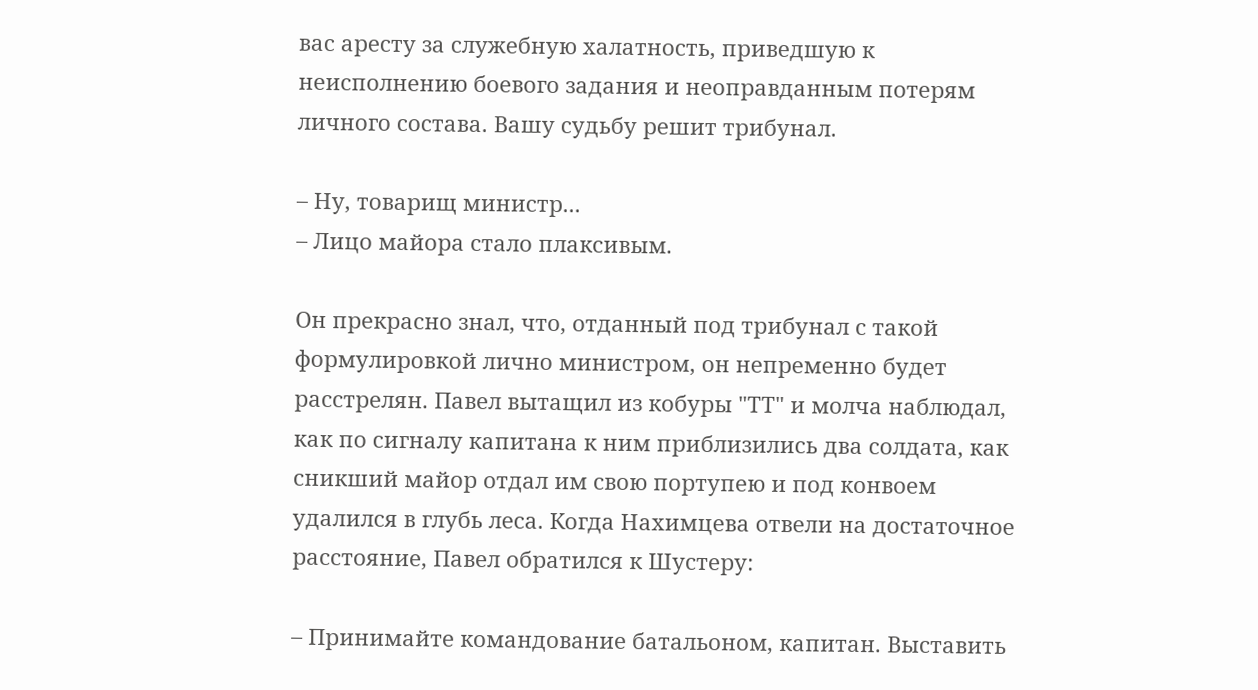вас аресту за служебную халатность, приведшую к неисполнению боевого задания и неоправданным потерям личного состава. Вашу судьбу решит трибунал.

– Ну, товарищ министр...
– Лицо майора стало плаксивым.

Он прекрасно знал, что, отданный под трибунал с такой формулировкой лично министром, он непременно будет расстрелян. Павел вытащил из кобуры "ТТ" и молча наблюдал, как по сигналу капитана к ним приблизились два солдата, как сникший майор отдал им свою портупею и под конвоем удалился в глубь леса. Когда Нахимцева отвели на достаточное расстояние, Павел обратился к Шустеру:

– Принимайте командование батальоном, капитан. Выставить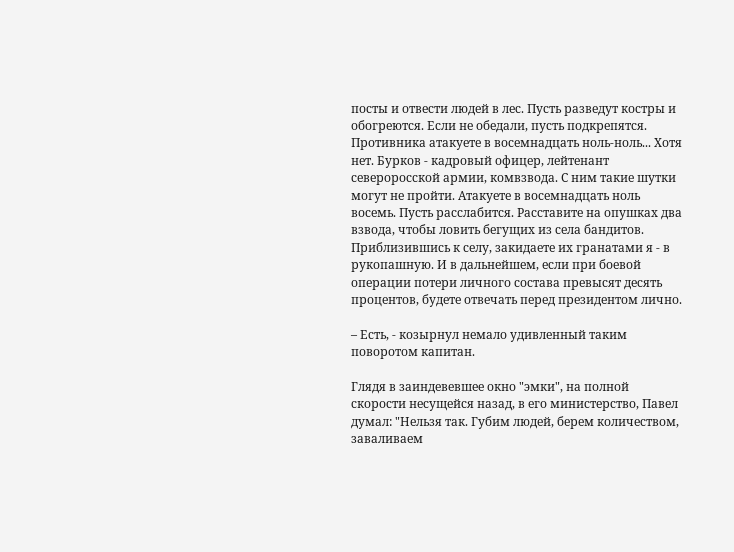посты и отвести людей в лес. Пусть разведут костры и обогреются. Если не обедали, пусть подкрепятся. Противника атакуете в восемнадцать ноль-ноль... Хотя нет. Бурков - кадровый офицер, лейтенант североросской армии, комвзвода. С ним такие шутки могут не пройти. Атакуете в восемнадцать ноль восемь. Пусть расслабится. Расставите на опушках два взвода, чтобы ловить бегущих из села бандитов. Приблизившись к селу, закидаете их гранатами я - в рукопашную. И в дальнейшем, если при боевой операции потери личного состава превысят десять процентов, будете отвечать перед президентом лично.

– Есть, - козырнул немало удивленный таким поворотом капитан.

Глядя в заиндевевшее окно "эмки", на полной скорости несущейся назад, в его министерство, Павел думал: "Нельзя так. Губим людей, берем количеством, заваливаем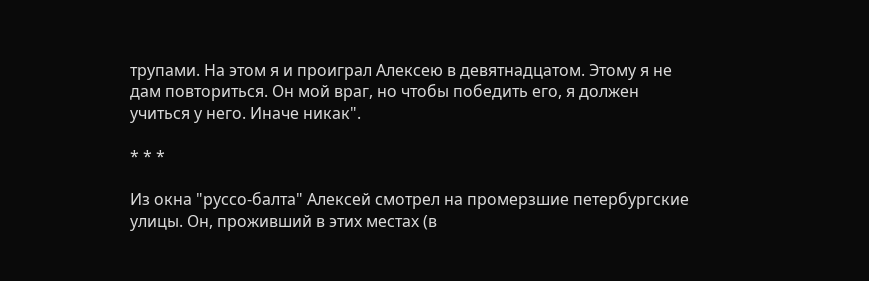трупами. На этом я и проиграл Алексею в девятнадцатом. Этому я не дам повториться. Он мой враг, но чтобы победить его, я должен учиться у него. Иначе никак".

* * *

Из окна "руссо-балта" Алексей смотрел на промерзшие петербургские улицы. Он, проживший в этих местах (в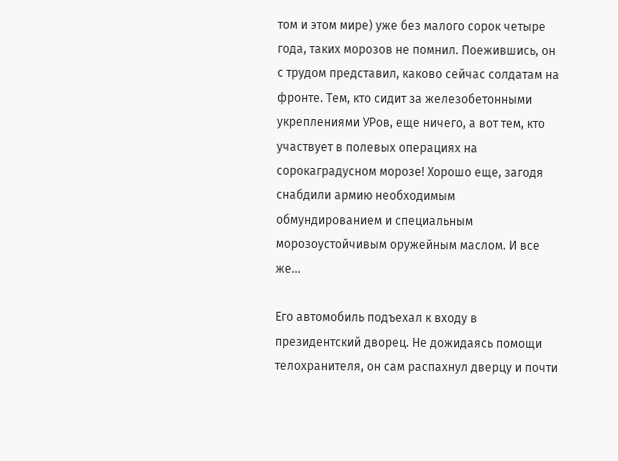том и этом мире) уже без малого сорок четыре года, таких морозов не помнил. Поежившись, он с трудом представил, каково сейчас солдатам на фронте. Тем, кто сидит за железобетонными укреплениями УРов, еще ничего, а вот тем, кто участвует в полевых операциях на сорокаградусном морозе! Хорошо еще, загодя снабдили армию необходимым обмундированием и специальным морозоустойчивым оружейным маслом. И все же...

Его автомобиль подъехал к входу в президентский дворец. Не дожидаясь помощи телохранителя, он сам распахнул дверцу и почти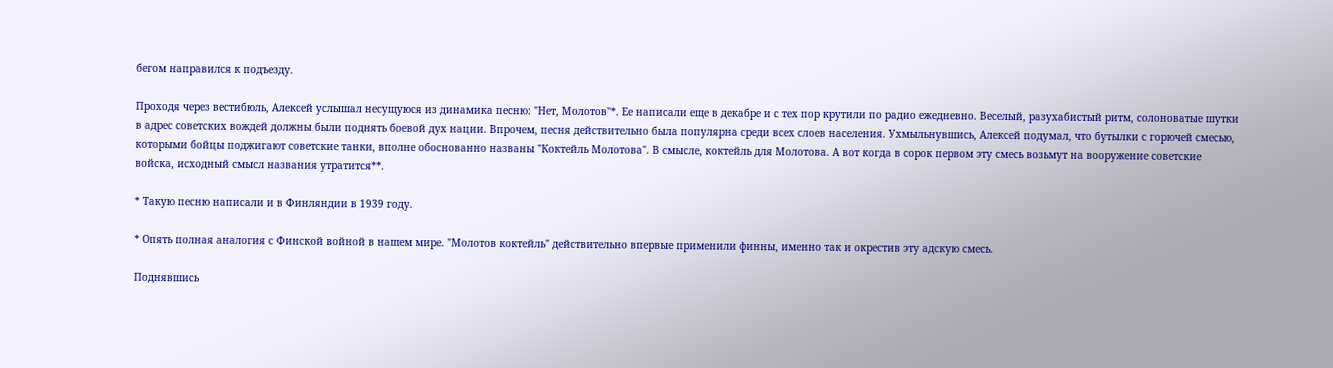бегом направился к подъезду.

Проходя через вестибюль, Алексей услышал несущуюся из динамика песню: "Нет, Молотов"*. Ее написали еще в декабре и с тех пор крутили по радио ежедневно. Веселый, разухабистый ритм, солоноватые шутки в адрес советских вождей должны были поднять боевой дух нации. Впрочем, песня действительно была популярна среди всех слоев населения. Ухмыльнувшись, Алексей подумал, что бутылки с горючей смесью, которыми бойцы поджигают советские танки, вполне обоснованно названы "Коктейль Молотова". В смысле, коктейль для Молотова. А вот когда в сорок первом эту смесь возьмут на вооружение советские войска, исходный смысл названия утратится**.

* Такую песню написали и в Финляндии в 1939 году.

* Опять полная аналогия с Финской войной в нашем мире. "Молотов коктейль" действительно впервые применили финны, именно так и окрестив эту адскую смесь.

Поднявшись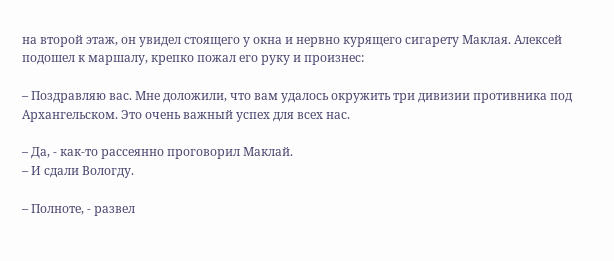на второй этаж, он увидел стоящего у окна и нервно курящего сигарету Маклая. Алексей подошел к маршалу, крепко пожал его руку и произнес:

– Поздравляю вас. Мне доложили, что вам удалось окружить три дивизии противника под Архангельском. Это очень важный успех для всех нас.

– Да, - как-то рассеянно проговорил Маклай.
– И сдали Вологду.

– Полноте, - развел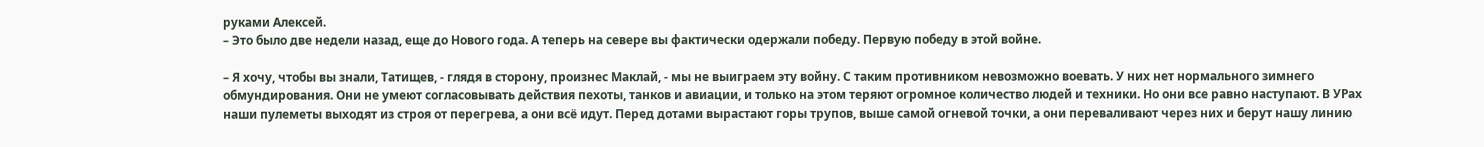руками Алексей.
– Это было две недели назад, еще до Нового года. А теперь на севере вы фактически одержали победу. Первую победу в этой войне.

– Я хочу, чтобы вы знали, Татищев, - глядя в сторону, произнес Маклай, - мы не выиграем эту войну. С таким противником невозможно воевать. У них нет нормального зимнего обмундирования. Они не умеют согласовывать действия пехоты, танков и авиации, и только на этом теряют огромное количество людей и техники. Но они все равно наступают. В УРах наши пулеметы выходят из строя от перегрева, а они всё идут. Перед дотами вырастают горы трупов, выше самой огневой точки, а они переваливают через них и берут нашу линию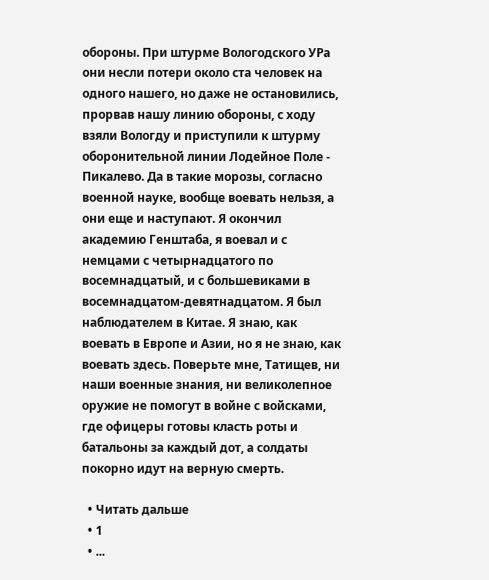обороны. При штурме Вологодского УРа они несли потери около ста человек на одного нашего, но даже не остановились, прорвав нашу линию обороны, с ходу взяли Вологду и приступили к штурму оборонительной линии Лодейное Поле - Пикалево. Да в такие морозы, согласно военной науке, вообще воевать нельзя, а они еще и наступают. Я окончил академию Генштаба, я воевал и с немцами с четырнадцатого по восемнадцатый, и с большевиками в восемнадцатом-девятнадцатом. Я был наблюдателем в Китае. Я знаю, как воевать в Европе и Азии, но я не знаю, как воевать здесь. Поверьте мне, Татищев, ни наши военные знания, ни великолепное оружие не помогут в войне с войсками, где офицеры готовы класть роты и батальоны за каждый дот, а солдаты покорно идут на верную смерть.

  • Читать дальше
  • 1
  • ...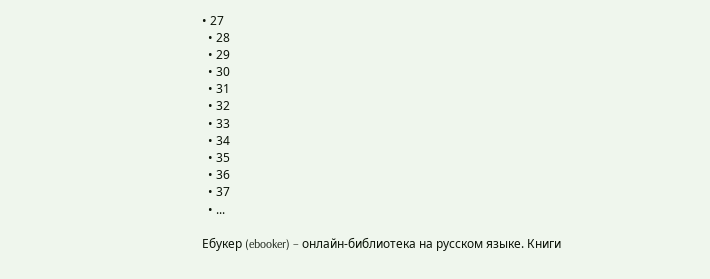• 27
  • 28
  • 29
  • 30
  • 31
  • 32
  • 33
  • 34
  • 35
  • 36
  • 37
  • ...

Ебукер (ebooker) – онлайн-библиотека на русском языке. Книги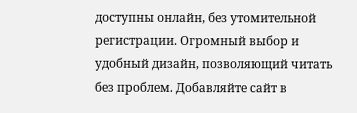доступны онлайн, без утомительной регистрации. Огромный выбор и удобный дизайн, позволяющий читать без проблем. Добавляйте сайт в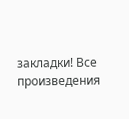закладки! Все произведения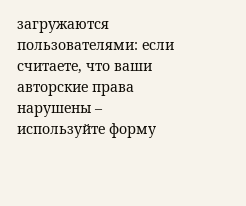загружаются пользователями: если считаете, что ваши авторские права нарушены – используйте форму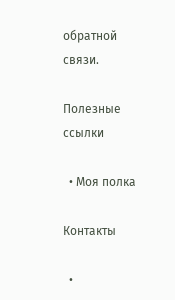обратной связи.

Полезные ссылки

  • Моя полка

Контакты

  •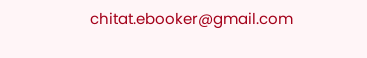chitat.ebooker@gmail.com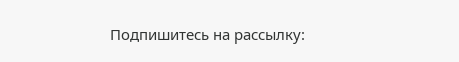Подпишитесь на рассылку: